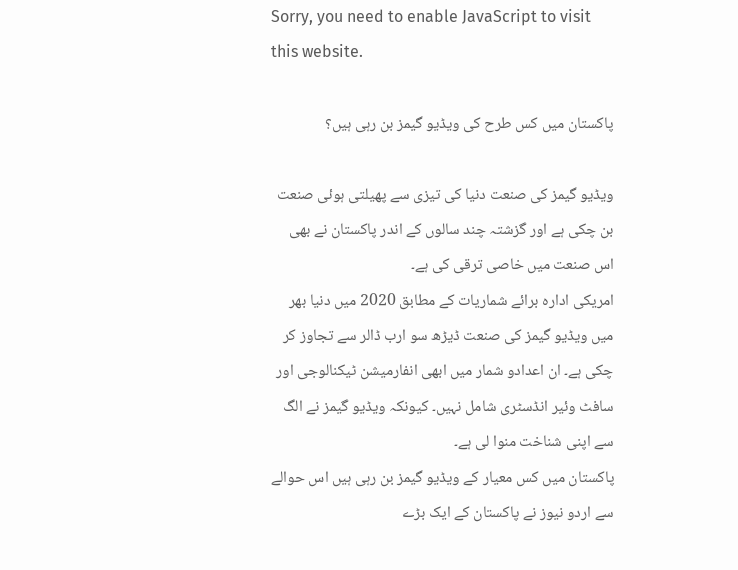Sorry, you need to enable JavaScript to visit this website.

پاکستان میں کس طرح کی ویڈیو گیمز بن رہی ہیں؟

ویڈیو گیمز کی صنعت دنیا کی تیزی سے پھیلتی ہوئی صنعت بن چکی ہے اور گزشتہ چند سالوں کے اندر پاکستان نے بھی اس صنعت میں خاصی ترقی کی ہے۔
امریکی ادارہ برائے شماریات کے مطابق 2020 میں دنیا بھر میں ویڈیو گیمز کی صنعت ڈیڑھ سو ارب ڈالر سے تجاوز کر چکی ہے۔ ان اعدادو شمار میں ابھی انفارمیشن ٹیکنالوجی اور سافٹ وئیر انڈسٹری شامل نہیں۔ کیونکہ ویڈیو گیمز نے الگ سے اپنی شناخت منوا لی ہے۔
پاکستان میں کس معیار کے ویڈیو گیمز بن رہی ہیں اس حوالے سے اردو نیوز نے پاکستان کے ایک بڑے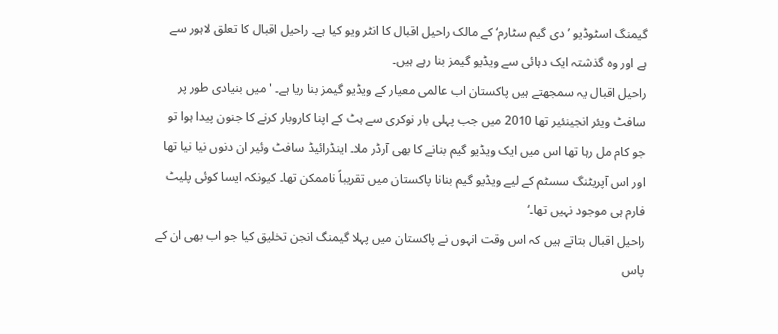گیمنگ اسٹوڈیو ’دی گیم سٹارم‘ کے مالک راحیل اقبال کا انٹر ویو کیا ہے۔ راحیل اقبال کا تعلق لاہور سے ہے اور وہ گذشتہ ایک دہائی سے ویڈیو گیمز بنا رہے ہیں۔
راحیل اقبال یہ سمجھتے ہیں پاکستان اب عالمی معیار کے ویڈیو گیمز بنا ریا ہے۔ 'میں بنیادی طور پر سافٹ ویئر انجینئیر تھا 2010 میں جب پہلی بار نوکری سے ہٹ کے اپنا کاروبار کرنے کا جنون پیدا ہوا تو جو کام مل رہا تھا اس میں ایک ویڈیو گیم بنانے کا بھی آرڈر ملا۔ اینڈرائیڈ سافٹ وئیر ان دنوں نیا نیا تھا اور اس آپریٹنگ سسٹم کے لیے ویڈیو گیم بنانا پاکستان میں تقریباً ناممکن تھا۔ کیونکہ ایسا کوئی پلیٹ فارم ہی موجود نہیں تھا۔‘
راحیل اقبال بتاتے ہیں کہ اس وقت انہوں نے پاکستان میں پہلا گیمنگ انجن تخلیق کیا جو اب بھی ان کے پاس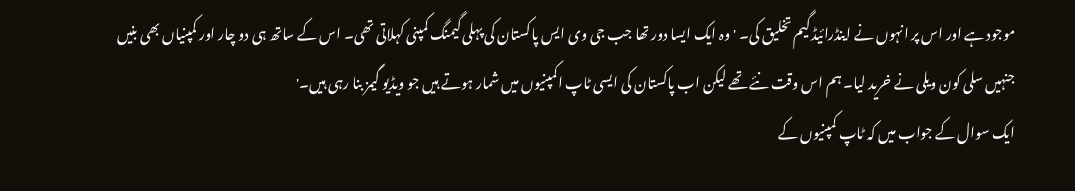موجود ہے اور اس پر انہوں نے اینڈرائیڈ گیم تخلیق کی۔ 'وہ ایک ایسا دور تھا جب جی وی ایس پاکستان کی پہلی گیمنگ کمپنی کہلاتی تھی۔ اس کے ساتھ ہی دو چار اور کمپنیاں بھی بنیں جنہیں سلی کون ویلی نے خرید لیا۔ ہم اس وقت نئے تھے لیکن اب پاکستان کی ایسی ٹاپ اکمپنیوں میں شمار ہوتے ہیں جو ویڈیو گیمز بنا رہی ہیں۔'
ایک سوال کے جواب میں کہ ٹاپ کمپنیوں کے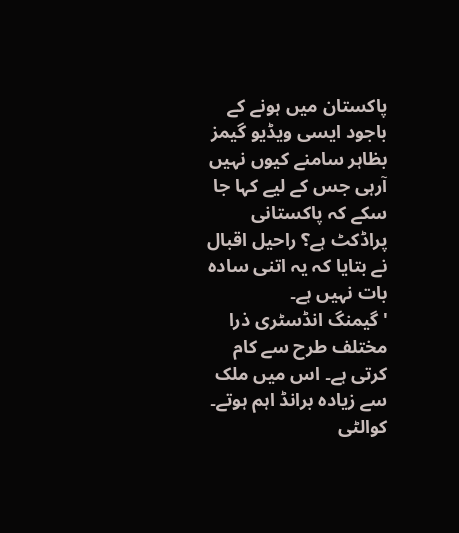پاکستان میں ہونے کے باجود ایسی ویڈیو گیمز بظاہر سامنے کیوں نہیں آرہی جس کے لیے کہا جا سکے کہ پاکستانی پراڈکٹ ہے؟ راحیل اقبال نے بتایا کہ یہ اتنی سادہ بات نہیں ہے۔
'گیمنگ انڈسٹری ذرا مختلف طرح سے کام کرتی ہے۔ اس میں ملک سے زیادہ برانڈ اہم ہوتے۔ کوالٹی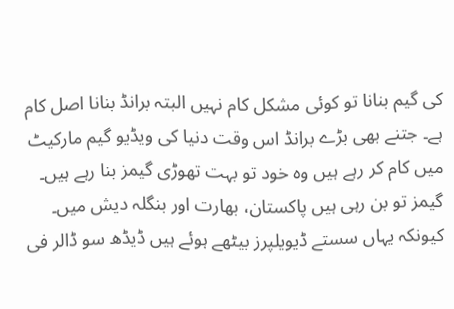کی گیم بنانا تو کوئی مشکل کام نہیں البتہ برانڈ بنانا اصل کام ہے۔ جتنے بھی بڑے برانڈ اس وقت دنیا کی ویڈیو گیم مارکیٹ میں کام کر رہے ہیں وہ خود تو بہت تھوڑی گیمز بنا رہے ہیں۔ گیمز تو بن رہی ہیں پاکستان، بھارت اور بنگلہ دیش میں۔ کیونکہ یہاں سستے ڈیویلپرز بیٹھے ہوئے ہیں ڈیڈھ سو ڈالر فی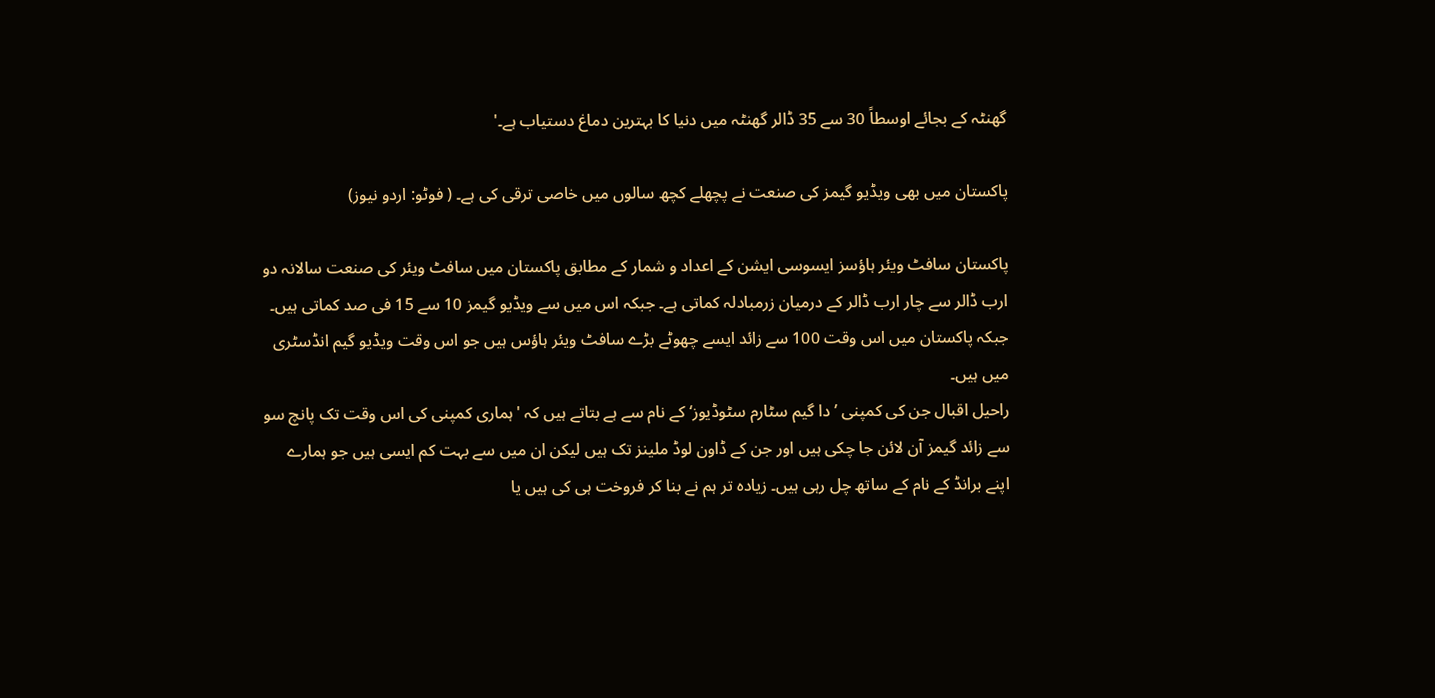گھنٹہ کے بجائے اوسطاً 30 سے 35 ڈالر گھنٹہ میں دنیا کا بہترین دماغ دستیاب ہے۔'

پاکستان میں بھی ویڈیو گیمز کی صنعت نے پچھلے کچھ سالوں میں خاصی ترقی کی ہے۔ ( فوٹو: اردو نیوز)

پاکستان سافٹ ویئر ہاؤسز ایسوسی ایشن کے اعداد و شمار کے مطابق پاکستان میں سافٹ ویئر کی صنعت سالانہ دو ارب ڈالر سے چار ارب ڈالر کے درمیان زرمبادلہ کماتی ہے۔ جبکہ اس میں سے ویڈیو گیمز 10 سے 15 فی صد کماتی ہیں۔ جبکہ پاکستان میں اس وقت 100 سے زائد ایسے چھوٹے بڑے سافٹ ویئر ہاؤس ہیں جو اس وقت ویڈیو گیم انڈسٹری میں ہیں۔
راحیل اقبال جن کی کمپنی ’دا گیم سٹارم سٹوڈیوز‘ کے نام سے ہے بتاتے ہیں کہ 'ہماری کمپنی کی اس وقت تک پانچ سو سے زائد گیمز آن لائن جا چکی ہیں اور جن کے ڈاون لوڈ ملینز تک ہیں لیکن ان میں سے بہت کم ایسی ہیں جو ہمارے اپنے برانڈ کے نام کے ساتھ چل رہی ہیں۔ زیادہ تر ہم نے بنا کر فروخت ہی کی ہیں یا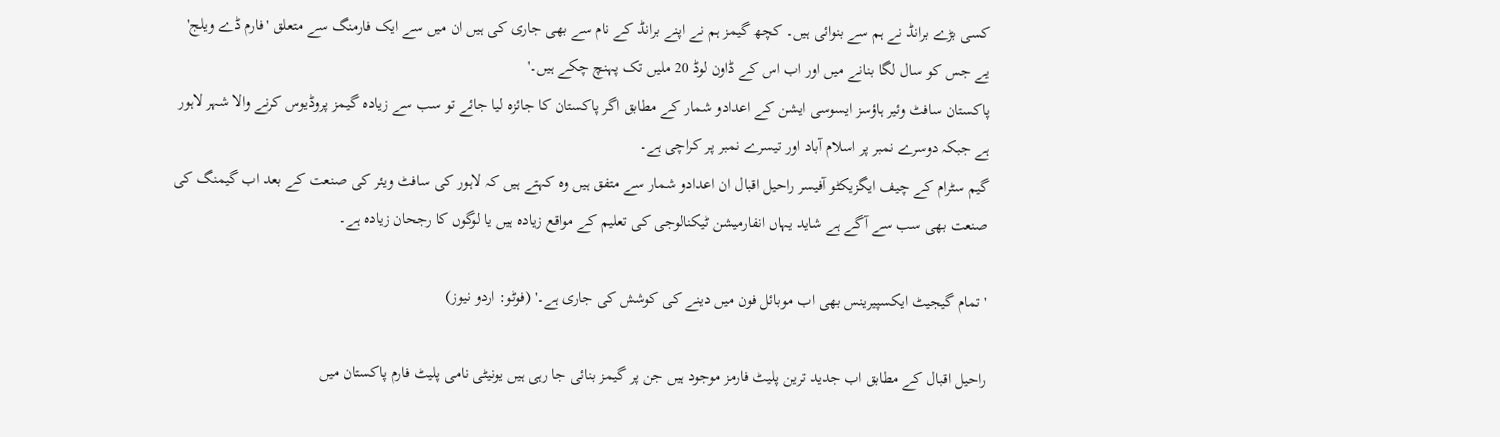کسی بڑے برانڈ نے ہم سے بنوائی ہیں۔ کچھ گیمز ہم نے اپنے برانڈ کے نام سے بھی جاری کی ہیں ان میں سے ایک فارمنگ سے متعلق 'فارم ڈے ویلج' یے جس کو سال لگا بنانے میں اور اب اس کے ڈاون لوڈ 20 ملیں تک پہنچ چکے ہیں۔'
پاکستان سافٹ وئیر ہاؤسز ایسوسی ایشن کے اعدادو شمار کے مطابق اگر پاکستان کا جائزہ لیا جائے تو سب سے زیادہ گیمز پروڈیوس کرنے والا شہر لاہور ہے جبکہ دوسرے نمبر پر اسلام آباد اور تیسرے نمبر پر کراچی ہے۔
گیم سٹرام کے چیف ایگزیکٹو آفیسر راحیل اقبال ان اعدادو شمار سے متفق ہیں وہ کہتے ہیں کہ لاہور کی سافٹ ویئر کی صنعت کے بعد اب گیمنگ کی صنعت بھی سب سے آگے ہے شاید یہاں انفارمیشن ٹیکنالوجی کی تعلیم کے مواقع زیادہ ہیں یا لوگوں کا رجحان زیادہ ہے۔

'تمام گیجیٹ ایکسپیرینس بھی اب موبائل فون میں دینے کی کوشش کی جاری ہے۔' (فوٹو: اردو نیوز)

راحیل اقبال کے مطابق اب جدید ترین پلیٹ فارمز موجود ہیں جن پر گیمز بنائی جا رہی ہیں یونیٹی نامی پلیٹ فارم پاکستان میں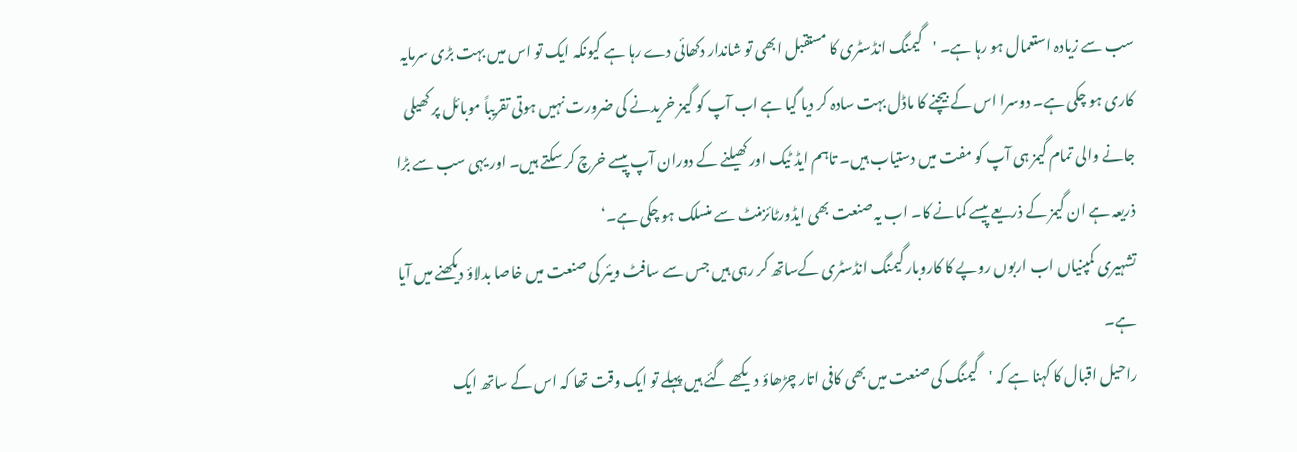سب سے زیادہ استعمال ہو رہا ہے۔ 'گیمنگ انڈسٹری کا مستقبل ابھی تو شاندار دکھائی دے رہا ہے کیونکہ ایک تو اس میں بہت بڑی سرمایہ کاری ہو چکی ہے۔ دوسرا اس کے بیچنے کا ماڈل بہت سادہ کر دیا گیا ہے اب آپ کو گیمز خریدنے کی ضرورت نہیں ہوتی تقریباً موبائل پر کھیلی جانے والی تمام گیمز ہی آپ کو مفت میں دستیاب ہیں۔ تاہم ایڈ ٹیک اور کھیلنے کے دوران آپ پیسے خرچ کر سکتے ہیں۔ اور یہی سب سے بڑا ذریعہ ہے ان گیمز کے ذریعے پیسے کمانے کا۔ اب یہ صنعت بھی ایڈورٹائزمنٹ سے منسلک ہو چکی ہے۔‘
تشہیری کمپنیاں اب اربوں روپے کا کاروبار گیمنگ انڈسٹری کےساتھ کر رہی ہیں جس سے سافٹ ویئر کی صنعت میں خاصا بدلاؤ دیکھنے میں آیا ہے۔
راحیل اقبال کا کہنا ہے کہ 'گیمنگ کی صنعت میں بھی کافی اتار چڑھاؤ دیکھے گئے ہیں پہلے تو ایک وقت تھا کہ اس کے ساتھ ایک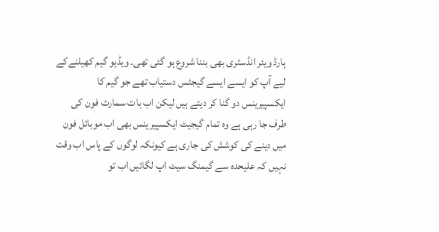ہارڈ ویئر انڈسٹری بھی بننا شروع ہو گئی تھی۔ ویڈیو گیم کھیلنےکے لیے آپ کو ایسے ایسے گیجٹس دستیاب تھے جو گیم کا ایکسپیرینس دو گنا کر دیتے ہیں لیکن اب بات سمارٹ فون کی طرف جا رہی ہے وہ تمام گیجیٹ ایکسپیرینس بھی اب موبائل فون میں دینے کی کوشش کی جاری ہے کیونکہ لوگوں کے پاس اب وقت نہیں کہ علیحدہ سے گیمنگ سیٹ اپ لگائیں اب تو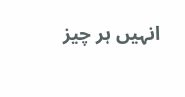انہیں ہر چیز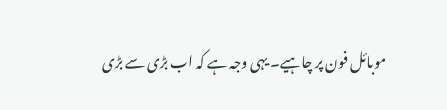موبائل فون پر چاہیے۔ یہی وجہ ہے کہ اب بڑی سے بڑی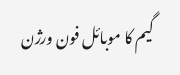گیم کا موبائل فون ورژن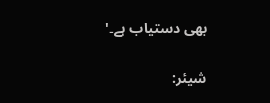بھی دستیاب ہے۔'

شیئر: